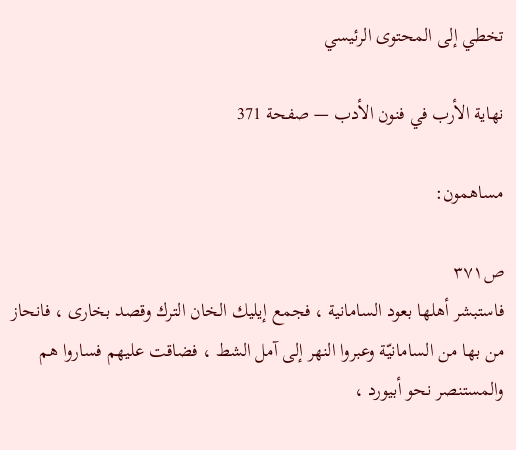تخطي إلى المحتوى الرئيسي

نهاية الأرب في فنون الأدب — صفحة 371

مساهمون:

ص٣٧١
فاستبشر أهلها بعود السامانية ، فجمع إيليك الخان الترك وقصد بخارى ، فانحاز من بها من السامانيّة وعبروا النهر إلى آمل الشط ، فضاقت عليهم فساروا هم والمستنصر نحو أبيورد ،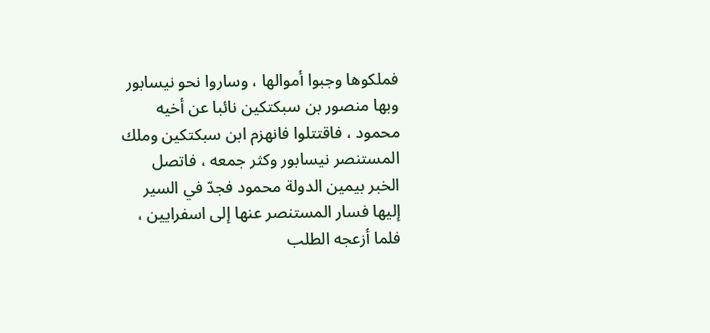فملكوها وجبوا أموالها ، وساروا نحو نيسابور وبها منصور بن سبكتكين نائبا عن أخيه محمود ، فاقتتلوا فانهزم ابن سبكتكين وملك المستنصر نيسابور وكثر جمعه ، فاتصل الخبر بيمين الدولة محمود فجدّ في السير إليها فسار المستنصر عنها إلى اسفرايين ، فلما أزعجه الطلب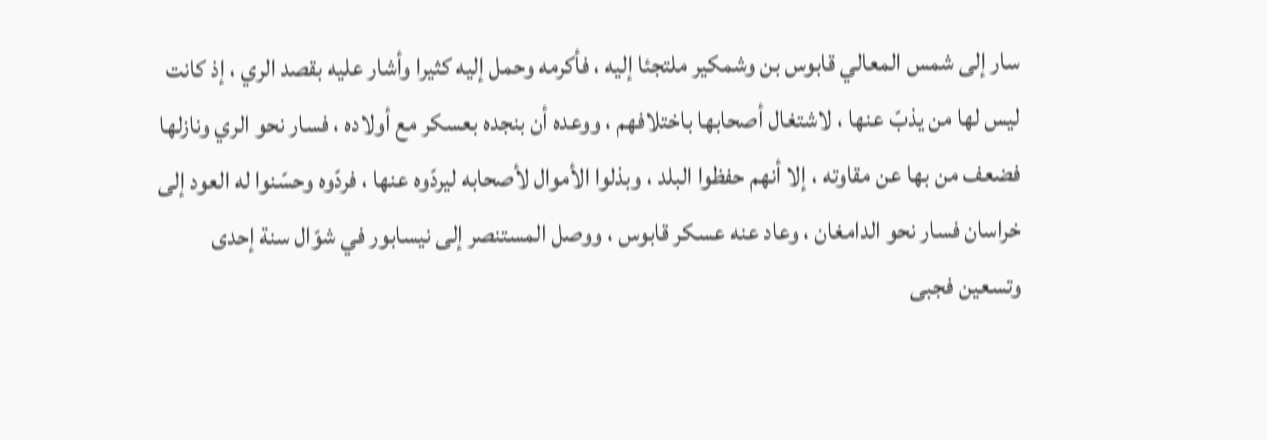سار إلى شمس المعالي قابوس بن وشمكير ملتجئا إليه ، فأكرمه وحمل إليه كثيرا وأشار عليه بقصد الري ، إذ كانت ليس لها من يذبّ عنها ، لاشتغال أصحابها باختلافهم ، ووعده أن بنجده بعسكر مع أولاده ، فسار نحو الري ونازلها فضعف من بها عن مقاوته ، إلا أنهم حفظوا البلد ، وبذلوا الأموال لأصحابه ليردّوه عنها ، فردّوه وحسّنوا له العود إلى خراسان فسار نحو الدامغان ، وعاد عنه عسكر قابوس ، ووصل المستنصر إلى نيسابور في شوّال سنة إحدى وتسعين فجبى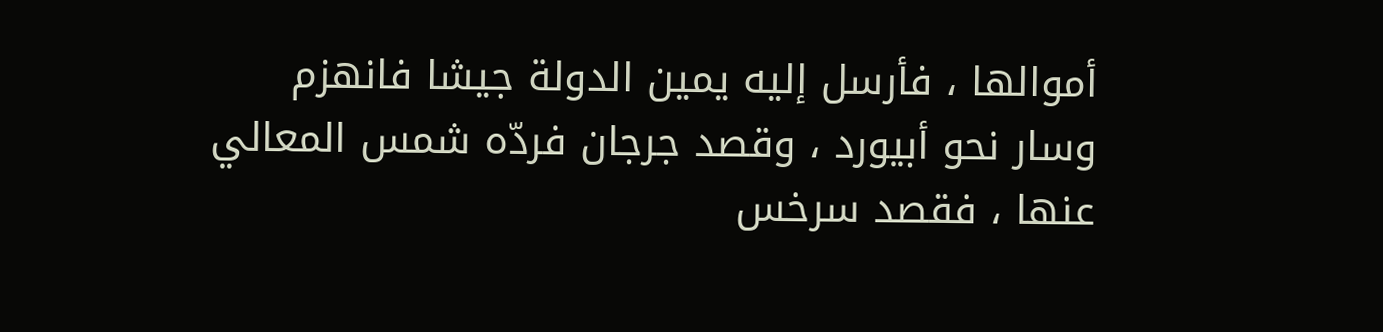أموالها ، فأرسل إليه يمين الدولة جيشا فانهزم وسار نحو أبيورد ، وقصد جرجان فردّه شمس المعالي عنها ، فقصد سرخس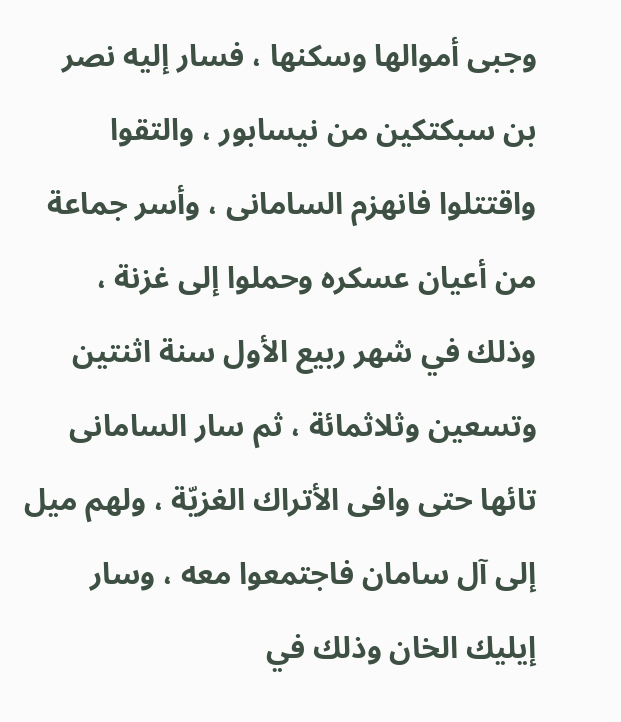وجبى أموالها وسكنها ، فسار إليه نصر بن سبكتكين من نيسابور ، والتقوا واقتتلوا فانهزم السامانى ، وأسر جماعة من أعيان عسكره وحملوا إلى غزنة ، وذلك في شهر ربيع الأول سنة اثنتين وتسعين وثلاثمائة ، ثم سار السامانى تائها حتى وافى الأتراك الغزيّة ، ولهم ميل إلى آل سامان فاجتمعوا معه ، وسار إيليك الخان وذلك في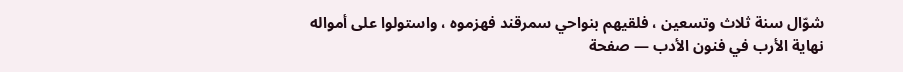شوّال سنة ثلاث وتسعين ، فلقيهم بنواحي سمرقند فهزموه ، واستولوا على أمواله
نهاية الأرب في فنون الأدب — صفحة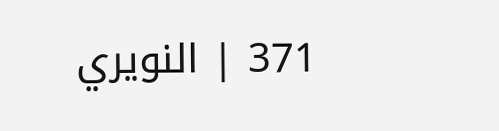371 | النويري